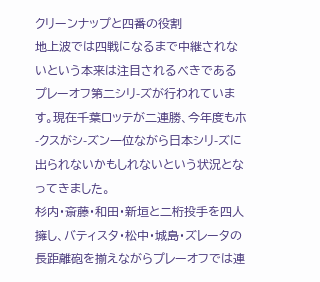クリーンナップと四番の役割
地上波では四戦になるまで中継されないという本来は注目されるべきであるプレーオフ第二シリ-ズが行われています。現在千葉ロッテが二連勝、今年度もホ-クスがシ-ズン一位ながら日本シリ-ズに出られないかもしれないという状況となってきました。
杉内・斎藤・和田・新垣と二桁投手を四人擁し、バティスタ・松中・城島・ズレータの長距離砲を揃えながらプレーオフでは連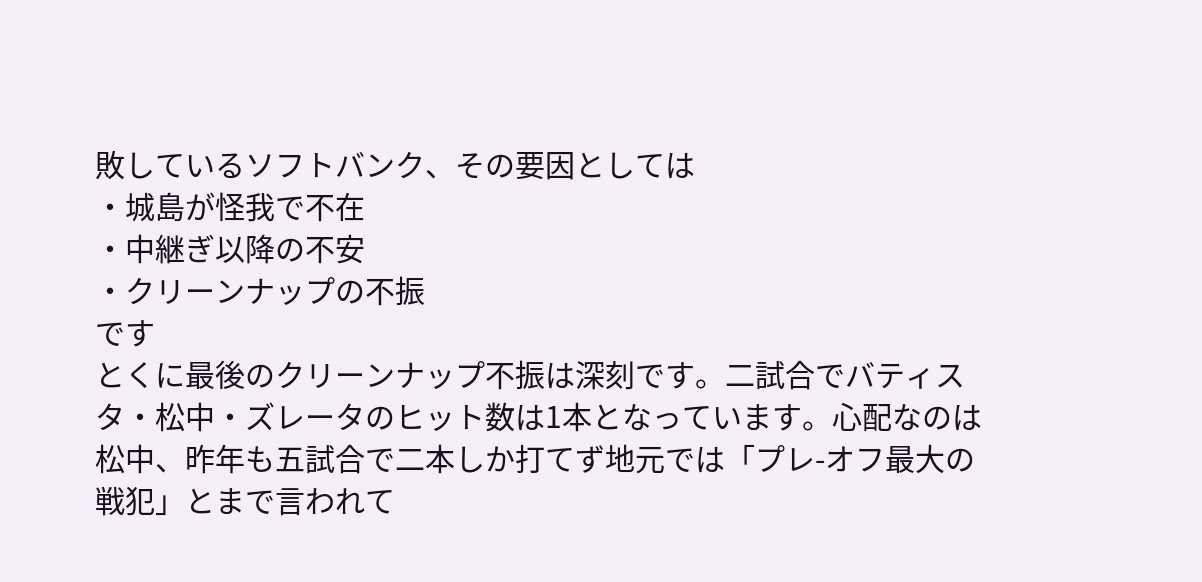敗しているソフトバンク、その要因としては
・城島が怪我で不在
・中継ぎ以降の不安
・クリーンナップの不振
です
とくに最後のクリーンナップ不振は深刻です。二試合でバティスタ・松中・ズレータのヒット数は1本となっています。心配なのは松中、昨年も五試合で二本しか打てず地元では「プレ-オフ最大の戦犯」とまで言われて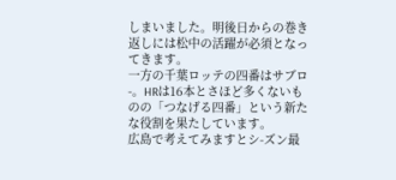しまいました。明後日からの巻き返しには松中の活躍が必須となってきます。
一方の千葉ロッテの四番はサブロ-。HRは16本とさほど多くないものの「つなげる四番」という新たな役割を果たしています。
広島で考えてみますとシ-ズン最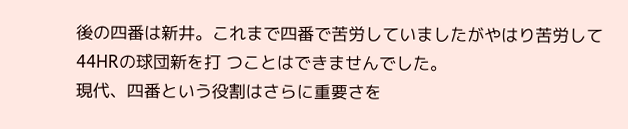後の四番は新井。これまで四番で苦労していましたがやはり苦労して44HRの球団新を打 つことはできませんでした。
現代、四番という役割はさらに重要さを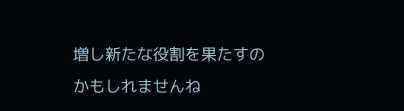増し新たな役割を果たすのかもしれませんね